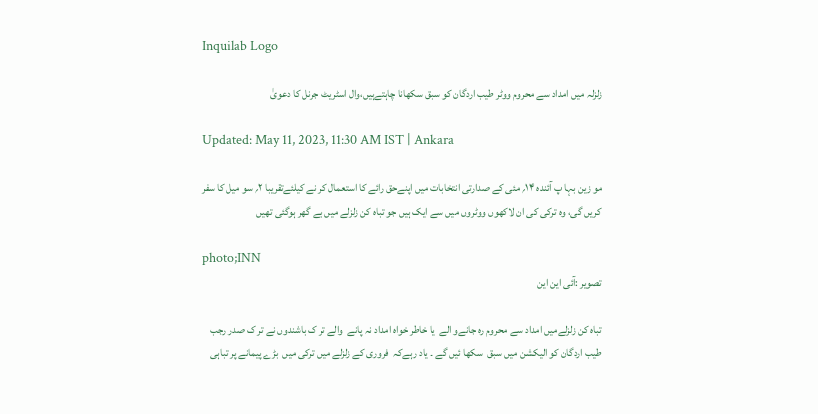Inquilab Logo

زلزلہ میں امداد سے محروم ووٹر طیب اردگان کو سبق سکھانا چاہتےہیں،وال اسٹریٹ جرنل کا دعویٰ

Updated: May 11, 2023, 11:30 AM IST | Ankara

مو زین بہا پ آئندہ ۱۴؍ مئی کے صدارتی انتخابات میں اپنےحق رائے کا استعمال کر نے کیلئےتقریبا ۲؍ سو میل کا سفر کریں گی، وہ ترکی کی ان لاکھوں ووٹروں میں سے ایک ہیں جو تباہ کن زلزلے میں بے گھر ہوگئی تھیں

photo;INN
تصویر :آئی این این

تباہ کن زلزلےمیں امداد سے محروم رہ جانےو الے  یا خاطر خواہ امداد نہ پانے  والے تر ک باشندوں نے تر ک صدر رجب طیب اردگان کو الیکشن میں سبق  سکھا ئیں گے ۔ یاد رہےکہ  فروری کے زلزلے میں ترکی میں  بڑے پیمانے پر تباہی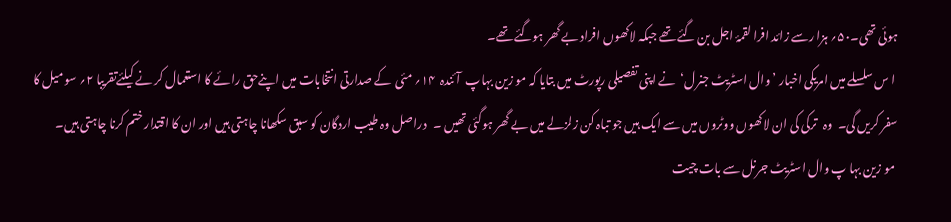ہوئی تھی۔۵۰؍ ہزا رسے زائد افرا لقمۂ اجل بن گئے تھے جبکہ لاکھوں افراد بے گھر ہوگئے تھے۔
 ا س سلسلے میں امریکی اخبار ’وال اسٹریٹ جنرل‘  نے اپنی تفصیلی رپورٹ میں بتایا کہ مو زین بہاپ  آئندہ  ۱۴؍ مئی  کے صدارتی انتخابات میں اپنےحق رائے کا استعمال کر نے کیلئےتقریبا ۲؍ سو میل کا سفر کریں گی۔  وہ   ترکی کی ان لاکھوں ووٹروں میں سے ایک ہیں جو تباہ کن زلزلے میں بے گھر ہوگئی تھیں ۔   دراصل وہ طیب اردگان کو سبق سکھانا چاہتی ہیں اور ان کا اقتدار ختم کرنا چاہتی ہیں۔
 مو زین بہا پ وال اسٹریٹ جرنل سے بات چیت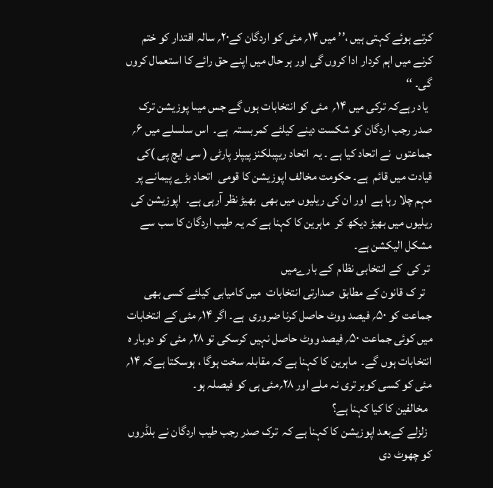کرتے ہوئے کہتی ہیں ،’’ میں ۱۴؍ مئی کو اردگان کے۲۰؍ سالہ اقتدار کو ختم کرنے میں اہم کردار ادا کروں گی اور ہر حال میں اپنے حق رائے کا استعمال کروں گی۔ ‘‘
  یاد رہےکہ ترکی میں ۱۴؍  مئی کو انتخابات ہوں گے جس میںا پوزیشن ترک صدر رجب اردگان کو شکست دینے کیلئے کمربستہ  ہے۔  اس سلسلے میں ۶؍ جماعتوں  نے اتحاد کیا ہے ۔ یہ  اتحاد ریپبلکنز پیپلز پارٹی ( سی ایچ پی )کی قیادت میں قائم  ہے۔ حکومت مخالف اپوزیشن کا قومی  اتحاد بڑے پیمانے پر مہم چلا رہا ہے  اور ان کی ریلیوں میں بھی  بھیڑ نظر آرہی ہے۔  اپوزیشن کی ریلیوں میں بھیڑ دیکھ کر  ماہرین کا کہنا ہے کہ یہ طیب اردگان کا سب سے مشکل الیکشن ہے۔
 تر کی  کے انتخابی نظام  کے بارےمیں
   تر ک قانون کے مطابق  صدارتی انتخابات  میں کامیابی کیلئے کسی بھی جماعت کو ۵۰؍ فیصد ووٹ حاصل کرنا ضروری  ہے۔ اگر ۱۴؍ مئی کے انتخابات میں کوئی جماعت ۵۰؍ فیصد ووٹ حاصل نہیں کرسکی تو ۲۸؍ مئی کو دوبار ہ انتخابات ہوں گے۔  ماہرین کا کہنا ہے کہ مقابلہ سخت ہوگا ، ہوسکتا ہےکہ ۱۴؍ مئی کو کسی کوبر تری نہ ملے اور ۲۸؍مئی ہی کو فیصلہ ہو۔
  مخالفین کا کیا کہنا ہے؟
  زلزلے کےبعد اپوزیشن کا کہنا ہے کہ  ترک صدر رجب طیب اردگان نے بلڈروں کو چھوٹ دی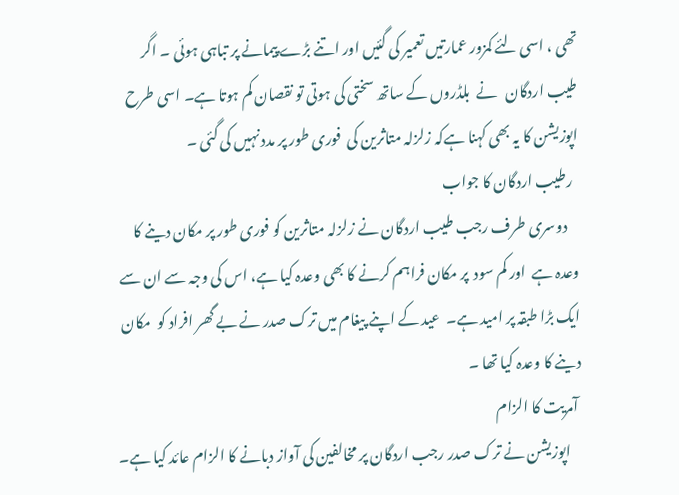تھی ، اسی لئے کمزور عمارتیں تعمیر کی گئیں اور اتنے بڑے پیمانے پر تباہی ہوئی ۔ اگر طیب اردگان   نے  بلڈروں کے ساتھ سختی کی ہوتی تو نقصان کم ہوتا ہے۔ اسی طرح اپوزیشن کا یہ بھی کہنا ہےکہ زلزلہ متاثرین کی  فوری طور پر مدد نہیں کی گئی ۔
  رطیب اردگان کا جواب
    دوسری طرف رجب طیب اردگان نے زلزلہ متاثرین کو فوری طور پر مکان دینے کا وعدہ ہے  اور کم سود  پر مکان فراہم کرنے کا بھی وعدہ کیا ہے، اس کی وجہ سے ان سے ایک بڑا طبقہ پر امید ہے۔  عید کے اپنے پیغام میں ترک صدر نے بے گھر افراد کو  مکان دینے کا وعدہ کیا تھا ۔
 آمریت کا الزام
    اپوزیشن نے ترک صدر رجب اردگان پر مخالفین کی آواز دبانے کا الزام عائد کیا ہے۔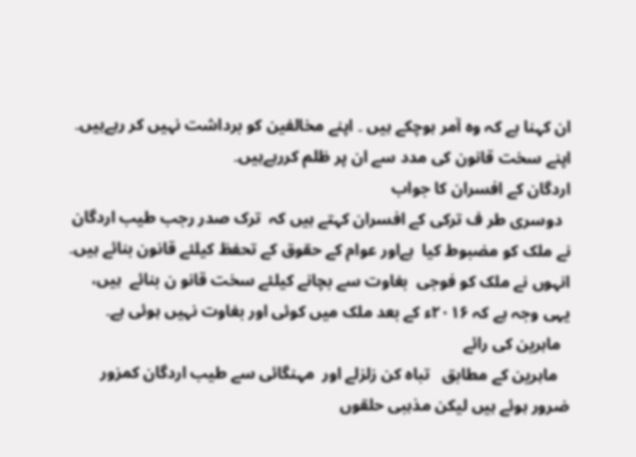ان کہنا ہے کہ وہ آمر ہوچکے ہیں ۔ اپنے مخالفین کو برداشت نہیں کر رہےہیں۔ اپنے سخت قانون کی مدد سے ان پر ظلم کررہےہیں۔
اردگان کے افسران کا جواب
  دوسری طر ف ترکی کے افسران کہتے ہیں کہ  ترک صدر رجب طیب اردگان نے ملک کو مضبوط کیا  ہےاور عوام کے حقوق کے تحفظ کیلئے قانون بنائے ہیں۔ انہوں نے ملک کو فوجی  بغاوت سے بچانے کیلئے سخت قانو ن بنائے  ہیں، یہی وجہ ہے کہ ۲۰۱۶ء کے بعد ملک میں کوئی اور بغاوت نہیں ہوئی ہے۔
  ماہرین کی رائے
   ماہرین کے مطابق   تباہ کن زلزلے اور  مہنگائی سے طیب اردگان کمزور ضرور ہوئے ہیں لیکن مذہبی حلقوں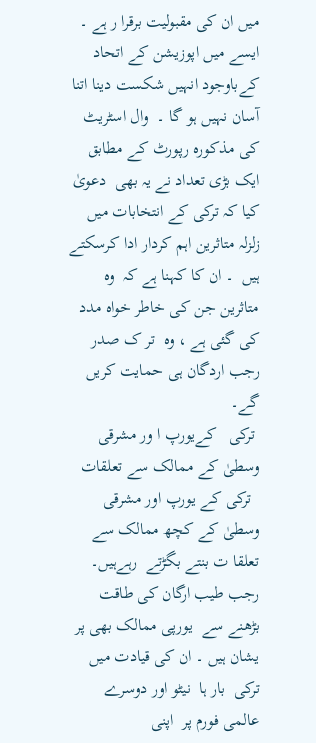میں ان کی مقبولیت برقرا ر ہے ۔ ایسے میں اپوزیشن کے اتحاد کےباوجود انہیں شکست دینا اتنا آسان نہیں ہو گا ۔  وال اسٹریٹ کی مذکورہ رپورٹ کے مطابق   ایک بڑی تعداد نے یہ بھی  دعویٰ کیا کہ ترکی کے انتخابات میں  زلزلہ متاثرین اہم کردار ادا کرسکتے ہیں  ۔ ان کا کہنا ہے کہ  وہ متاثرین جن کی خاطر خواہ مدد کی گئی ہے ، وہ  تر ک صدر رجب اردگان ہی حمایت کریں گے۔
 ترکی   کےیورپ ا ور مشرقی وسطیٰ کے ممالک سے تعلقات
  ترکی کے یورپ اور مشرقی وسطیٰ کے کچھ ممالک سے تعلقا ت بنتے بگڑتے  رہےہیں۔ رجب طیب ارگان کی طاقت بڑھنے سے  یورپی ممالک بھی پر یشان ہیں ۔ ان کی قیادت میں ترکی  بار ہا  نیٹو اور دوسرے  عالمی فورم پر  اپنی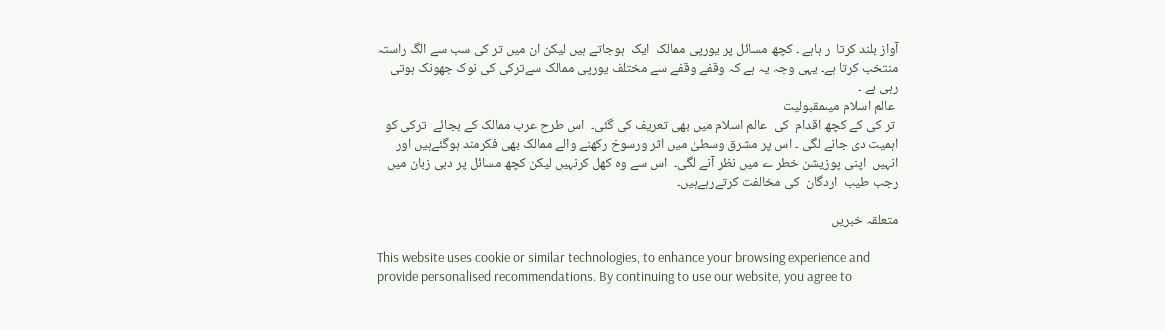آواز بلند کرتا  ر ہاہے ۔ کچھ مسائل پر یورپی ممالک  ایک  ہوجاتے ہیں لیکن ان میں تر کی سب سے الگ راستہ منتخب کرتا ہے۔ یہی وجہ یہ ہے کہ وقفے وقفے سے مختلف یورپی ممالک سےترکی کی نوک جھونک ہوتی رہی ہے ۔
 عالم اسلام میںمقبولیت
 تر کی کے کچھ اقدام  کی  عالم اسلام میں بھی تعریف کی گئی۔  اس طرح عرب ممالک کے بجائے  ترکی کو اہمیت دی جانے لگی ۔ اس پر مشرق وسطیٰ میں اثر ورسوخ رکھنے والے ممالک بھی فکرمند ہوگئےہیں اور انہیں  اپنی پوزیشن خطر ے میں نظر آنے لگی۔  اس سے وہ کھل کرنہیں لیکن کچھ مسائل پر دبی زبان میں  رجب طیب  اردگان  کی مخالفت کرتےرہےہیں۔

متعلقہ خبریں

This website uses cookie or similar technologies, to enhance your browsing experience and provide personalised recommendations. By continuing to use our website, you agree to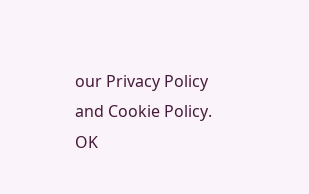our Privacy Policy and Cookie Policy. OK